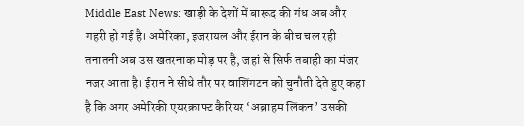Middle East News: खाड़ी के देशों में बारूद की गंध अब और गहरी हो गई है। अमेरिका, इजरायल और ईरान के बीच चल रही तनातनी अब उस खतरनाक मोड़ पर है, जहां से सिर्फ तबाही का मंजर नजर आता है। ईरान ने सीधे तौर पर वाशिंगटन को चुनौती देते हुए कहा है कि अगर अमेरिकी एयरक्राफ्ट कैरियर ‘अब्राहम लिंकन’ उसकी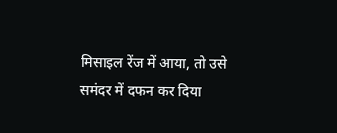मिसाइल रेंज में आया, तो उसे समंदर में दफन कर दिया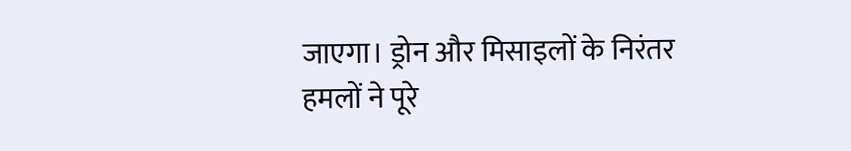जाएगा। ड्रोन और मिसाइलों के निरंतर हमलों ने पूरे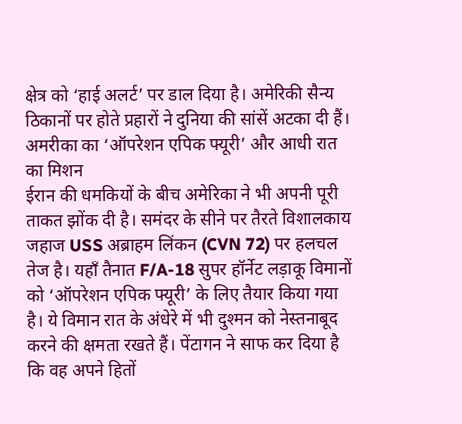क्षेत्र को ‘हाई अलर्ट’ पर डाल दिया है। अमेरिकी सैन्य ठिकानों पर होते प्रहारों ने दुनिया की सांसें अटका दी हैं।
अमरीका का ‘ऑपरेशन एपिक फ्यूरी’ और आधी रात का मिशन
ईरान की धमकियों के बीच अमेरिका ने भी अपनी पूरी ताकत झोंक दी है। समंदर के सीने पर तैरते विशालकाय जहाज USS अब्राहम लिंकन (CVN 72) पर हलचल तेज है। यहाँ तैनात F/A-18 सुपर हॉर्नेट लड़ाकू विमानों को ‘ऑपरेशन एपिक फ्यूरी’ के लिए तैयार किया गया है। ये विमान रात के अंधेरे में भी दुश्मन को नेस्तनाबूद करने की क्षमता रखते हैं। पेंटागन ने साफ कर दिया है कि वह अपने हितों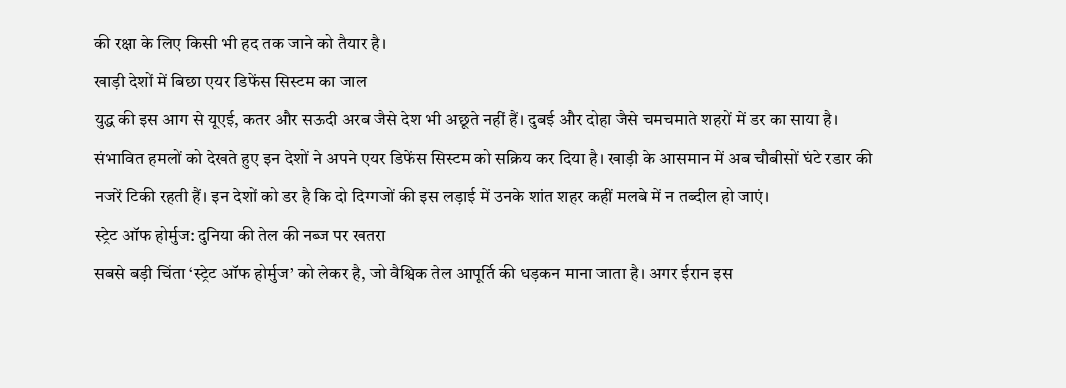की रक्षा के लिए किसी भी हद तक जाने को तैयार है।
खाड़ी देशों में बिछा एयर डिफेंस सिस्टम का जाल
युद्ध की इस आग से यूएई, कतर और सऊदी अरब जैसे देश भी अछूते नहीं हैं। दुबई और दोहा जैसे चमचमाते शहरों में डर का साया है। संभावित हमलों को देखते हुए इन देशों ने अपने एयर डिफेंस सिस्टम को सक्रिय कर दिया है। खाड़ी के आसमान में अब चौबीसों घंटे रडार की नजरें टिकी रहती हैं। इन देशों को डर है कि दो दिग्गजों की इस लड़ाई में उनके शांत शहर कहीं मलबे में न तब्दील हो जाएं।
स्ट्रेट ऑफ होर्मुज: दुनिया की तेल की नब्ज पर खतरा
सबसे बड़ी चिंता ‘स्ट्रेट ऑफ होर्मुज’ को लेकर है, जो वैश्विक तेल आपूर्ति की धड़कन माना जाता है। अगर ईरान इस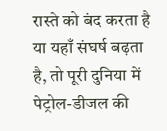रास्ते को बंद करता है या यहाँ संघर्ष बढ़ता है, तो पूरी दुनिया में पेट्रोल-डीजल की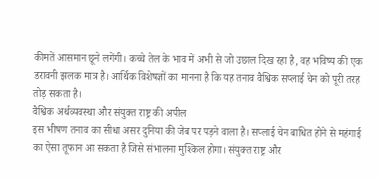कीमतें आसमान छूने लगेंगी। कच्चे तेल के भाव में अभी से जो उछाल दिख रहा है, वह भविष्य की एक डरावनी झलक मात्र है। आर्थिक विशेषज्ञों का मानना है कि यह तनाव वैश्विक सप्लाई चेन को पूरी तरह तोड़ सकता है।
वैश्विक अर्थव्यवस्था और संयुक्त राष्ट्र की अपील
इस भीषण तनाव का सीधा असर दुनिया की जेब पर पड़ने वाला है। सप्लाई चेन बाधित होने से महंगाई का ऐसा तूफान आ सकता है जिसे संभालना मुश्किल होगा। संयुक्त राष्ट्र और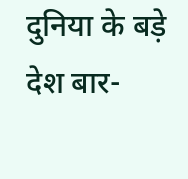दुनिया के बड़े देश बार-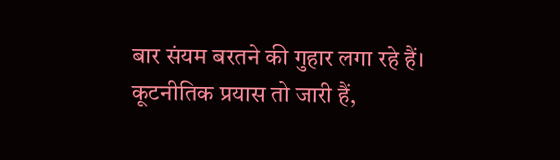बार संयम बरतने की गुहार लगा रहे हैं। कूटनीतिक प्रयास तो जारी हैं,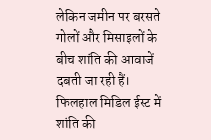लेकिन जमीन पर बरसते गोलों और मिसाइलों के बीच शांति की आवाजें दबती जा रही हैं। फिलहाल मिडिल ईस्ट में शांति की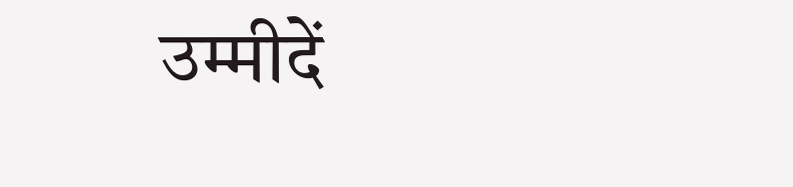उम्मीदें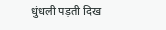धुंधली पड़ती दिख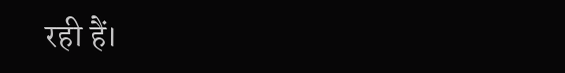रही हैं।